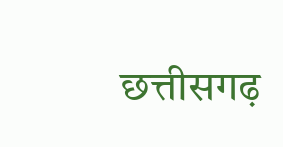छत्तीसगढ़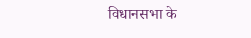विधानसभा के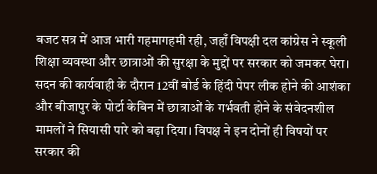बजट सत्र में आज भारी गहमागहमी रही, जहाँ विपक्षी दल कांग्रेस ने स्कूली शिक्षा व्यवस्था और छात्राओं की सुरक्षा के मुद्दों पर सरकार को जमकर घेरा। सदन की कार्यवाही के दौरान 12वीं बोर्ड के हिंदी पेपर लीक होने की आशंका और बीजापुर के पोर्टा केबिन में छात्राओं के गर्भवती होने के संवेदनशील मामलों ने सियासी पारे को बढ़ा दिया। विपक्ष ने इन दोनों ही विषयों पर सरकार की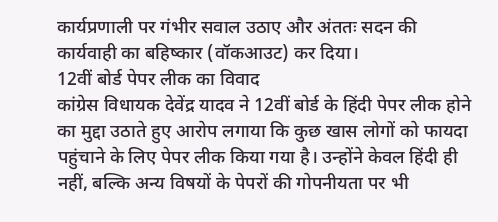कार्यप्रणाली पर गंभीर सवाल उठाए और अंततः सदन की कार्यवाही का बहिष्कार (वॉकआउट) कर दिया।
12वीं बोर्ड पेपर लीक का विवाद
कांग्रेस विधायक देवेंद्र यादव ने 12वीं बोर्ड के हिंदी पेपर लीक होने का मुद्दा उठाते हुए आरोप लगाया कि कुछ खास लोगों को फायदा पहुंचाने के लिए पेपर लीक किया गया है। उन्होंने केवल हिंदी ही नहीं, बल्कि अन्य विषयों के पेपरों की गोपनीयता पर भी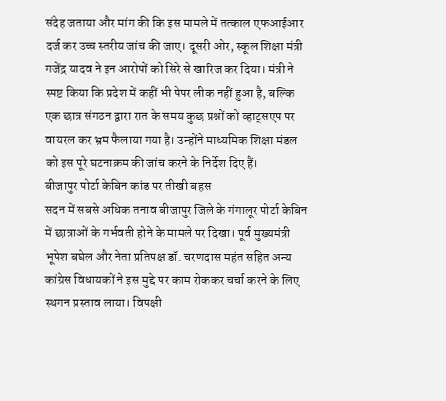संदेह जताया और मांग की कि इस मामले में तत्काल एफआईआर दर्ज कर उच्च स्तरीय जांच की जाए। दूसरी ओर, स्कूल शिक्षा मंत्री गजेंद्र यादव ने इन आरोपों को सिरे से खारिज कर दिया। मंत्री ने स्पष्ट किया कि प्रदेश में कहीं भी पेपर लीक नहीं हुआ है, बल्कि एक छात्र संगठन द्वारा रात के समय कुछ प्रश्नों को व्हाट्सएप पर वायरल कर भ्रम फैलाया गया है। उन्होंने माध्यमिक शिक्षा मंडल को इस पूरे घटनाक्रम की जांच करने के निर्देश दिए हैं।
बीजापुर पोर्टा केबिन कांड पर तीखी बहस
सदन में सबसे अधिक तनाव बीजापुर जिले के गंगालूर पोर्टा केबिन में छात्राओं के गर्भवती होने के मामले पर दिखा। पूर्व मुख्यमंत्री भूपेश बघेल और नेता प्रतिपक्ष डॉ. चरणदास महंत सहित अन्य कांग्रेस विधायकों ने इस मुद्दे पर काम रोककर चर्चा करने के लिए स्थगन प्रस्ताव लाया। विपक्षी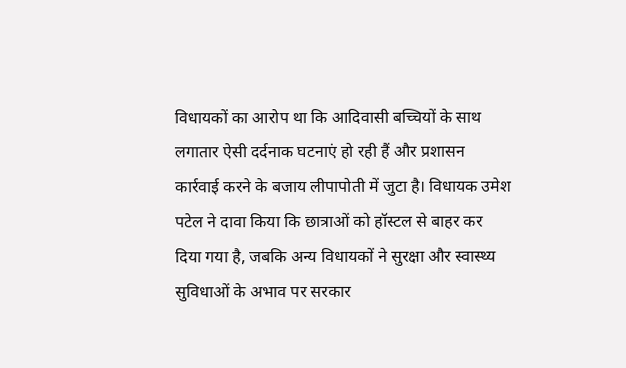विधायकों का आरोप था कि आदिवासी बच्चियों के साथ लगातार ऐसी दर्दनाक घटनाएं हो रही हैं और प्रशासन कार्रवाई करने के बजाय लीपापोती में जुटा है। विधायक उमेश पटेल ने दावा किया कि छात्राओं को हॉस्टल से बाहर कर दिया गया है, जबकि अन्य विधायकों ने सुरक्षा और स्वास्थ्य सुविधाओं के अभाव पर सरकार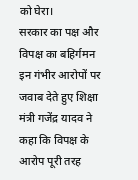को घेरा।
सरकार का पक्ष और विपक्ष का बहिर्गमन
इन गंभीर आरोपों पर जवाब देते हुए शिक्षा मंत्री गजेंद्र यादव ने कहा कि विपक्ष के आरोप पूरी तरह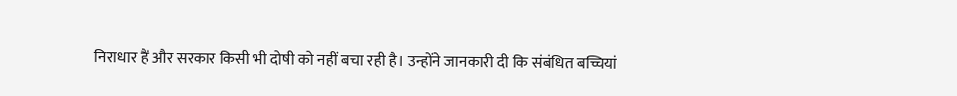निराधार हैं और सरकार किसी भी दोषी को नहीं बचा रही है। उन्होंने जानकारी दी कि संबंधित बच्चियां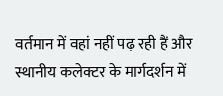वर्तमान में वहां नहीं पढ़ रही हैं और स्थानीय कलेक्टर के मार्गदर्शन में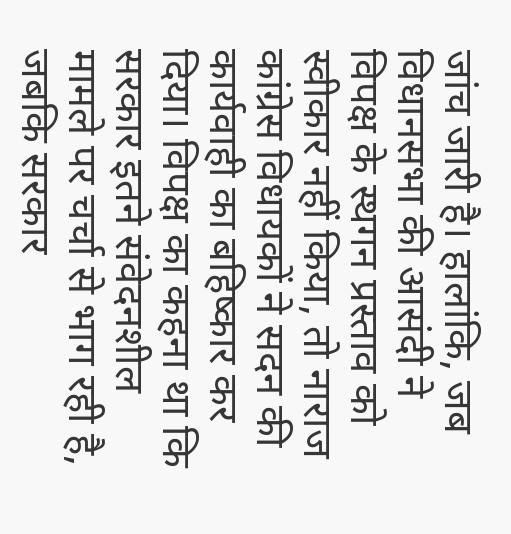जांच जारी है। हालांकि, जब विधानसभा की आसंदी ने विपक्ष के स्थगन प्रस्ताव को स्वीकार नहीं किया, तो नाराज कांग्रेस विधायकों ने सदन की कार्यवाही का बहिष्कार कर दिया। विपक्ष का कहना था कि सरकार इतने संवेदनशील मामले पर चर्चा से भाग रही है, जबकि सरकार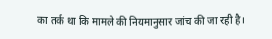का तर्क था कि मामले की नियमानुसार जांच की जा रही है।